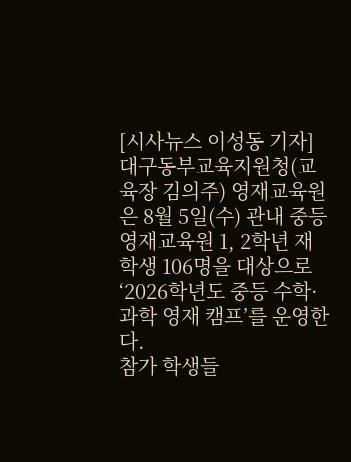[시사뉴스 이성동 기자] 대구동부교육지원청(교육장 김의주) 영재교육원은 8월 5일(수) 관내 중등 영재교육원 1, 2학년 재학생 106명을 대상으로 ‘2026학년도 중등 수학·과학 영재 캠프’를 운영한다.
참가 학생들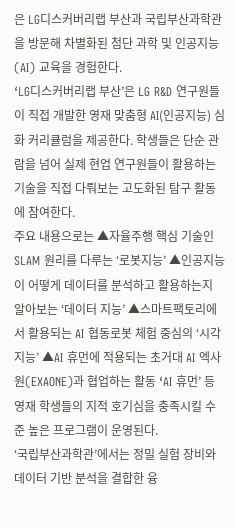은 LG디스커버리랩 부산과 국립부산과학관을 방문해 차별화된 첨단 과학 및 인공지능(AI) 교육을 경험한다.
‘LG디스커버리랩 부산’은 LG R&D 연구원들이 직접 개발한 영재 맞춤형 AI(인공지능) 심화 커리큘럼을 제공한다. 학생들은 단순 관람을 넘어 실제 현업 연구원들이 활용하는 기술을 직접 다뤄보는 고도화된 탐구 활동에 참여한다.
주요 내용으로는 ▲자율주행 핵심 기술인 SLAM 원리를 다루는 ‘로봇지능’ ▲인공지능이 어떻게 데이터를 분석하고 활용하는지 알아보는 ‘데이터 지능’ ▲스마트팩토리에서 활용되는 AI 협동로봇 체험 중심의 ‘시각지능’ ▲AI 휴먼에 적용되는 초거대 AI 엑사원(EXAONE)과 협업하는 활동 ‘AI 휴먼’ 등 영재 학생들의 지적 호기심을 충족시킬 수준 높은 프로그램이 운영된다.
‘국립부산과학관’에서는 정밀 실험 장비와 데이터 기반 분석을 결합한 융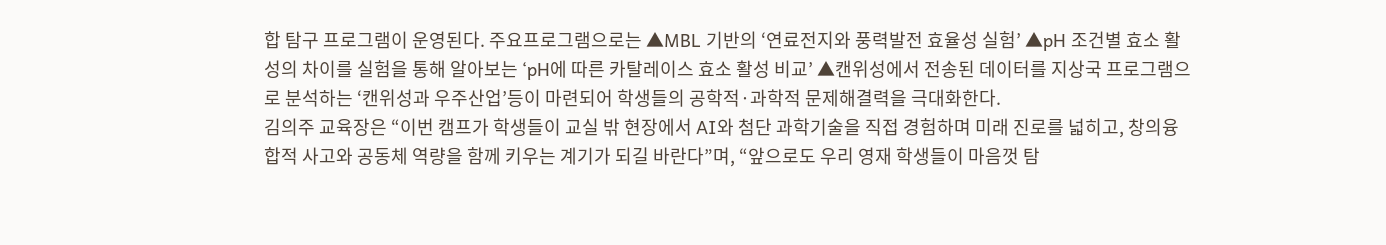합 탐구 프로그램이 운영된다. 주요프로그램으로는 ▲MBL 기반의 ‘연료전지와 풍력발전 효율성 실험’ ▲pH 조건별 효소 활성의 차이를 실험을 통해 알아보는 ‘pH에 따른 카탈레이스 효소 활성 비교’ ▲캔위성에서 전송된 데이터를 지상국 프로그램으로 분석하는 ‘캔위성과 우주산업’등이 마련되어 학생들의 공학적·과학적 문제해결력을 극대화한다.
김의주 교육장은 “이번 캠프가 학생들이 교실 밖 현장에서 AI와 첨단 과학기술을 직접 경험하며 미래 진로를 넓히고, 창의융합적 사고와 공동체 역량을 함께 키우는 계기가 되길 바란다”며, “앞으로도 우리 영재 학생들이 마음껏 탐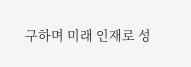구하며 미래 인재로 성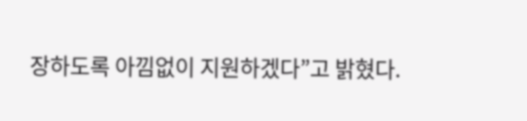장하도록 아낌없이 지원하겠다”고 밝혔다.